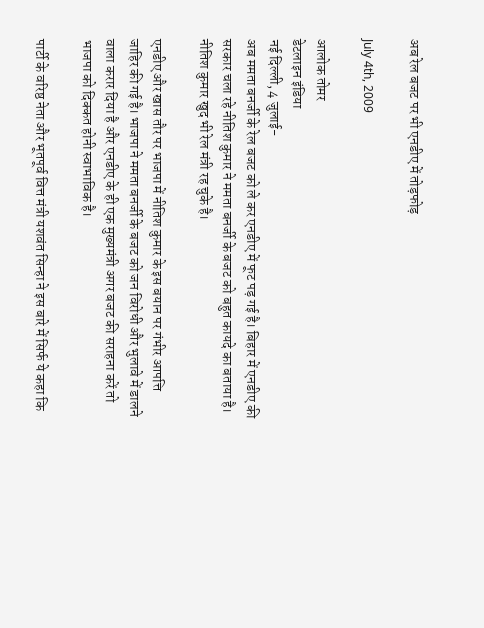अब रेल बजट पर भी एनडीए में तोड़फोड़

July 4th, 2009

आलोक तोमर
डेटलाइन इंडिया
नई दिल्ली, 4 जुलाई-
अब ममता बनर्जी के रेल बजट को ले कर एनडीए में फूट पड़ गई है। बिहार में एनडीए की सरकार चला रहे नीतिश कुमार ने ममता बनर्जी के बजट को बहुत कायदे का बताया है। नीतिश कुमार खुद भी रेल मंत्री रह चुके है।

एनडीए और खास तौर पर भाजपा में नीतिश कुमार के इस बयान पर गंभीर आपत्ति जाहिर की गई है। भाजपा ने ममता बनर्जी के बजट को जन विरोधी और भुलावे में डालने वाला करार दिया है और एनडीए के ही एक मुख्यमंत्री अगर बजट की सराहना करें तो भाजपा को दिक्कत होनी स्वाभाविक है।

पार्टी के वरिष्ठ नेता और भूतपूर्व वित्त मंत्री यशवंत सिन्हा ने इस बारे में सिर्फ ये कहा कि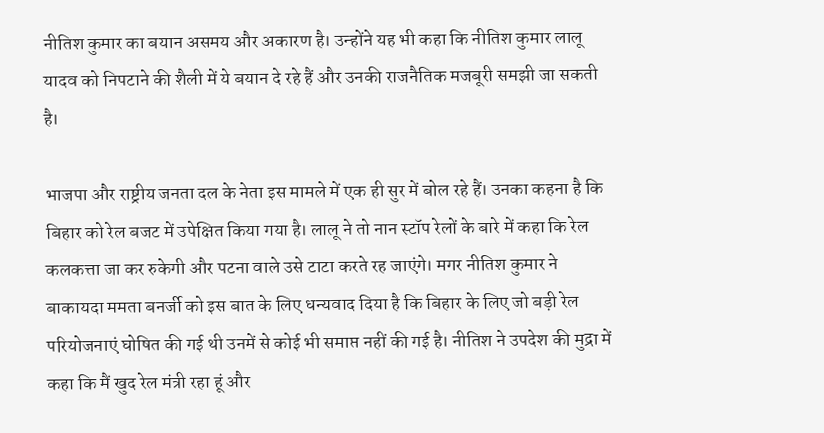नीतिश कुमार का बयान असमय और अकारण है। उन्होंने यह भी कहा कि नीतिश कुमार लालू यादव को निपटाने की शैली में ये बयान दे रहे हैं और उनकी राजनैतिक मजबूरी समझी जा सकती है।

भाजपा और राष्ट्रीय जनता दल के नेता इस मामले में एक ही सुर में बोल रहे हैं। उनका कहना है कि बिहार को रेल बजट में उपेक्षित किया गया है। लालू ने तो नान स्टॉप रेलों के बारे में कहा कि रेल कलकत्ता जा कर रुकेगी और पटना वाले उसे टाटा करते रह जाएंगे। मगर नीतिश कुमार ने बाकायदा ममता बनर्जी को इस बात के लिए धन्यवाद दिया है कि बिहार के लिए जो बड़ी रेल परियोजनाएं घोषित की गई थी उनमें से कोई भी समाप्त नहीं की गई है। नीतिश ने उपदेश की मुद्रा में कहा कि मैं खुद रेल मंत्री रहा हूं और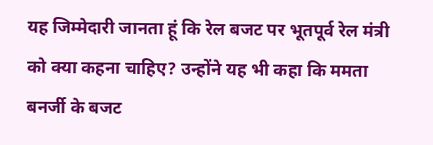यह जिम्मेदारी जानता हूं कि रेल बजट पर भूतपूर्व रेल मंत्री को क्या कहना चाहिए? उन्होंने यह भी कहा कि ममता बनर्जी के बजट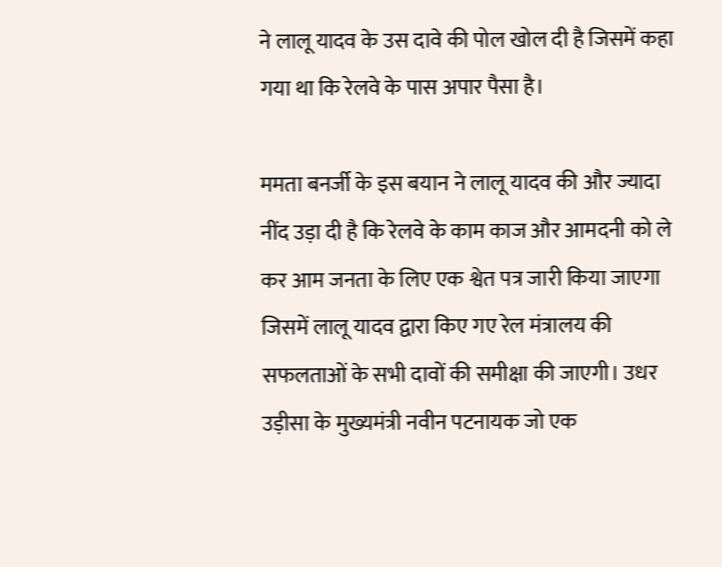ने लालू यादव के उस दावे की पोल खोल दी है जिसमें कहा गया था कि रेलवे के पास अपार पैसा है।

ममता बनर्जी के इस बयान ने लालू यादव की और ज्यादा नींद उड़ा दी है कि रेलवे के काम काज और आमदनी को ले कर आम जनता के लिए एक श्वेत पत्र जारी किया जाएगा जिसमें लालू यादव द्वारा किए गए रेल मंत्रालय की सफलताओं के सभी दावों की समीक्षा की जाएगी। उधर उड़ीसा के मुख्यमंत्री नवीन पटनायक जो एक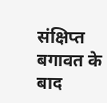संक्षिप्त बगावत के बाद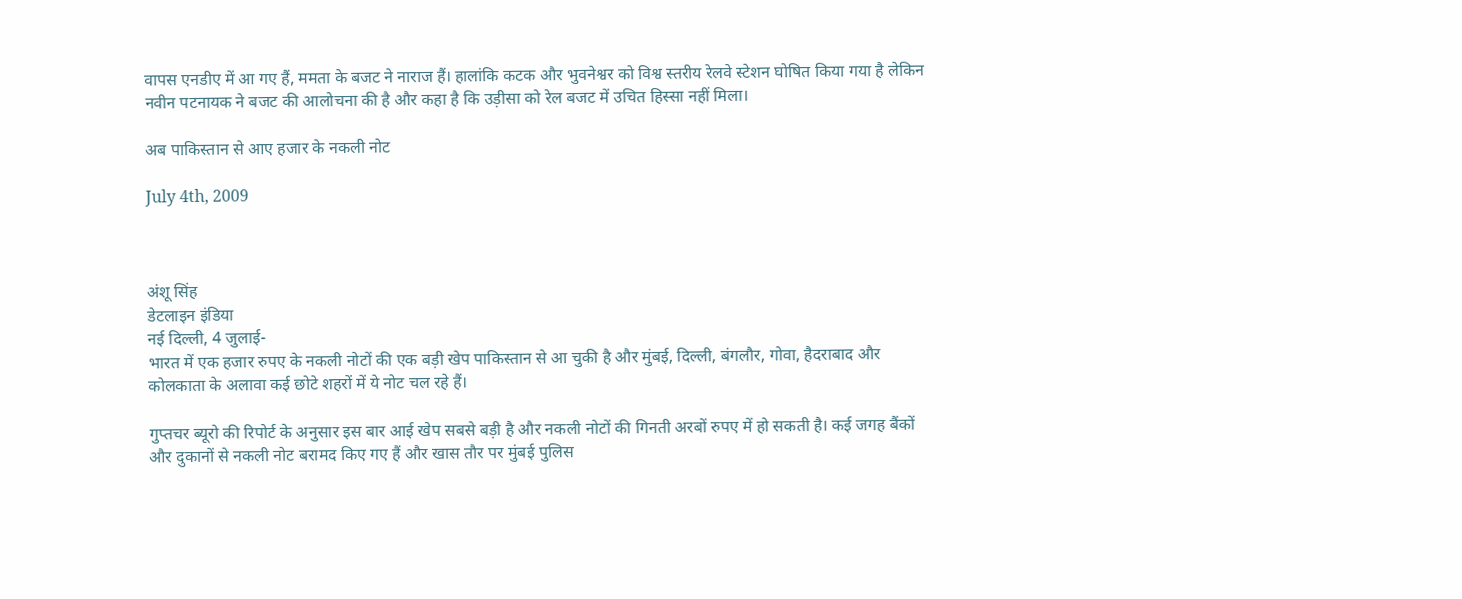वापस एनडीए में आ गए हैं, ममता के बजट ने नाराज हैं। हालांकि कटक और भुवनेश्वर को विश्व स्तरीय रेलवे स्टेशन घोषित किया गया है लेकिन नवीन पटनायक ने बजट की आलोचना की है और कहा है कि उड़ीसा को रेल बजट में उचित हिस्सा नहीं मिला।

अब पाकिस्तान से आए हजार के नकली नोट

July 4th, 2009



अंशू सिंह
डेटलाइन इंडिया
नई दिल्ली, 4 जुलाई-
भारत में एक हजार रुपए के नकली नोटों की एक बड़ी खेप पाकिस्तान से आ चुकी है और मुंबई, दिल्ली, बंगलौर, गोवा, हैदराबाद और कोलकाता के अलावा कई छोटे शहरों में ये नोट चल रहे हैं।

गुप्तचर ब्यूरो की रिपोर्ट के अनुसार इस बार आई खेप सबसे बड़ी है और नकली नोटों की गिनती अरबों रुपए में हो सकती है। कई जगह बैंकों और दुकानों से नकली नोट बरामद किए गए हैं और खास तौर पर मुंबई पुलिस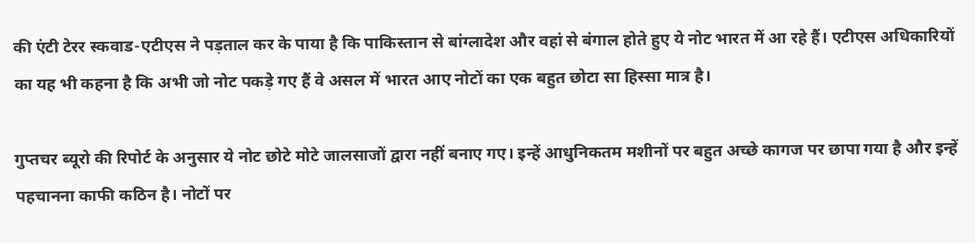की एंटी टेरर स्कवाड-एटीएस ने पड़ताल कर के पाया है कि पाकिस्तान से बांग्लादेश और वहां से बंगाल होते हुए ये नोट भारत में आ रहे हैं। एटीएस अधिकारियों का यह भी कहना है कि अभी जो नोट पकड़े गए हैं वे असल में भारत आए नोटों का एक बहुत छोटा सा हिस्सा मात्र है।

गुप्तचर ब्यूरो की रिपोर्ट के अनुसार ये नोट छोटे मोटे जालसाजों द्वारा नहीं बनाए गए। इन्हें आधुनिकतम मशीनों पर बहुत अच्छे कागज पर छापा गया है और इन्हें पहचानना काफी कठिन है। नोटों पर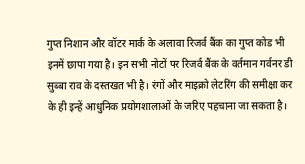गुप्त निशान और वॉटर मार्क के अलावा रिजर्व बैंक का गुप्त कोड भी इनमें छापा गया है। इन सभी नोटों पर रिजर्व बैंक के वर्तमान गर्वनर डी सुब्बा राव के दस्तखत भी है। रंगों और माइक्रो लेटरिंग की समीक्षा कर के ही इन्हें आधुनिक प्रयोगशालाओं के जरिए पहचाना जा सकता है।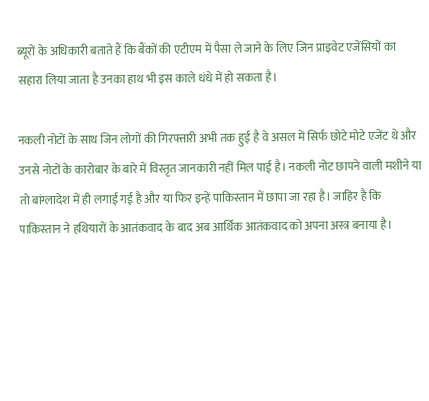ब्यूरों के अधिकारी बताते हैं कि बैंकों की एटीएम में पैसा ले जाने के लिए जिन प्राइवेट एजेंसियों का सहारा लिया जाता है उनका हाथ भी इस काले धंधे में हो सकता है।

नकली नोटों के साथ जिन लोगों की गिरफ्तारी अभी तक हुई है वे असल में सिर्फ छोटे मोटे एजेंट थे और उनसे नोटों के कारोबार के बारे में विस्तृत जानकारी नहीं मिल पाई है। नकली नोट छापने वाली मशीने या तो बांग्लादेश में ही लगाई गई है और या फिर इन्हें पाकिस्तान में छापा जा रहा है। जाहिर है कि पाकिस्तान ने हथियारों के आतंकवाद के बाद अब आर्थिक आतंकवाद को अपना अस्त्र बनाया है।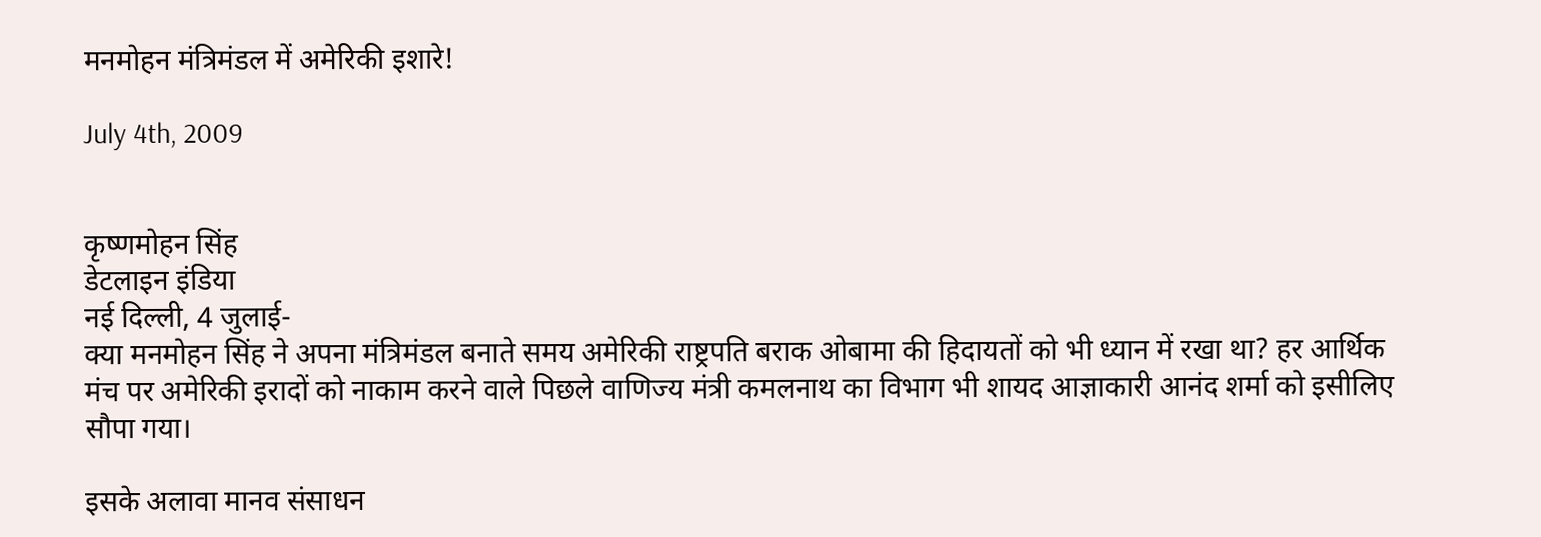मनमोहन मंत्रिमंडल में अमेरिकी इशारे!

July 4th, 2009


कृष्णमोहन सिंह
डेटलाइन इंडिया
नई दिल्ली, 4 जुलाई-
क्या मनमोहन सिंह ने अपना मंत्रिमंडल बनाते समय अमेरिकी राष्ट्रपति बराक ओबामा की हिदायतों को भी ध्यान में रखा था? हर आर्थिक मंच पर अमेरिकी इरादों को नाकाम करने वाले पिछले वाणिज्य मंत्री कमलनाथ का विभाग भी शायद आज्ञाकारी आनंद शर्मा को इसीलिए सौपा गया।

इसके अलावा मानव संसाधन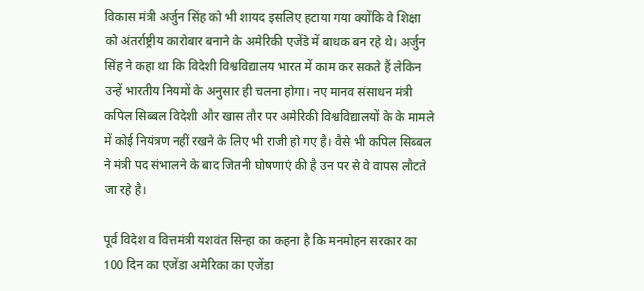विकास मंत्री अर्जुन सिंह को भी शायद इसलिए हटाया गया क्योंकि वे शिक्षा को अंतर्राष्ट्रीय कारोबार बनाने के अमेरिकी एजेंडे में बाधक बन रहे थे। अर्जुन सिंह ने कहा था कि विदेशी विश्वविद्यालय भारत में काम कर सकते हैं लेकिन उन्हें भारतीय नियमों के अनुसार ही चलना होगा। नए मानव संसाधन मंत्री कपिल सिब्बल विदेशी और खास तौर पर अमेरिकी विश्वविद्यालयों के के मामले में कोई नियंत्रण नहीं रखने के लिए भी राजी हो गए है। वैसे भी कपिल सिब्बल ने मंत्री पद संभालने के बाद जितनी घोषणाएं की है उन पर से वे वापस लौटते जा रहे है।

पूर्व विदेश व वित्तमंत्री यशवंत सिन्हा का कहना है कि मनमोहन सरकार का 100 दिन का एजेंडा अमेरिका का एजेंडा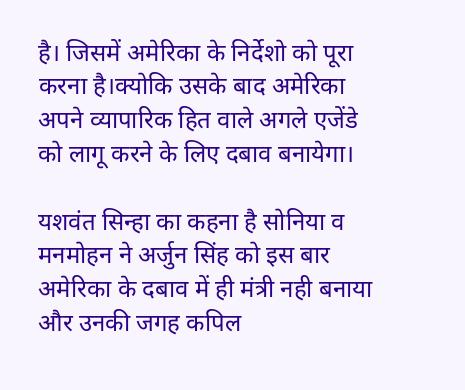है। जिसमें अमेरिका के निर्देशो को पूरा करना है।क्योकि उसके बाद अमेरिका अपने व्यापारिक हित वाले अगले एजेंडे को लागू करने के लिए दबाव बनायेगा।

यशवंत सिन्हा का कहना है सोनिया व मनमोहन ने अर्जुन सिंह को इस बार अमेरिका के दबाव में ही मंत्री नही बनाया और उनकी जगह कपिल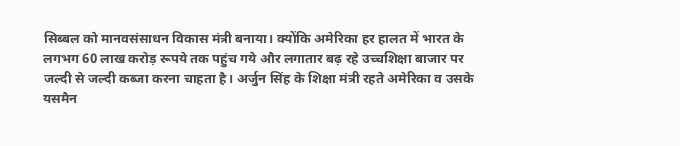सिब्बल को मानवसंसाधन विकास मंत्री बनाया। क्योंकि अमेरिका हर हालत में भारत के लगभग 60 लाख करोड़ रूपये तक पहुंच गये और लगातार बढ़ रहे उच्चशिक्षा बाजार पर जल्दी से जल्दी कब्जा करना चाहता है। अर्जुन सिंह के शिक्षा मंत्री रहते अमेरिका व उसके यसमैन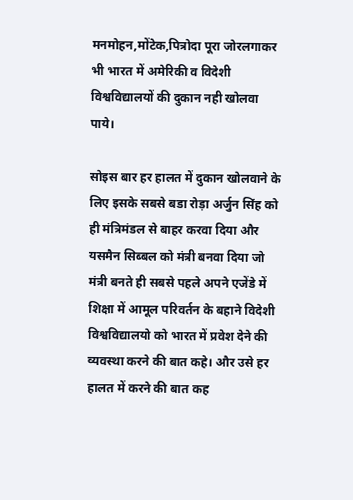मनमोहन,मोंटेक,पित्रोदा पूरा जोरलगाकर भी भारत में अमेरिकी व विदेशी विश्वविद्यालयों की दुकान नही खोलवा पाये।

सोइस बार हर हालत में दुकान खोलवाने के लिए इसके सबसे बडा रोड़ा अर्जुन सिंह को ही मंत्रिमंडल से बाहर करवा दिया और यसमैन सिब्बल को मंत्री बनवा दिया जो मंत्री बनते ही सबसे पहले अपने एजेंडे में शिक्षा में आमूल परिवर्तन के बहाने विदेशी विश्वविद्यालयो को भारत में प्रवेश देने की व्यवस्था करने की बात कहे। और उसे हर हालत में करने की बात कह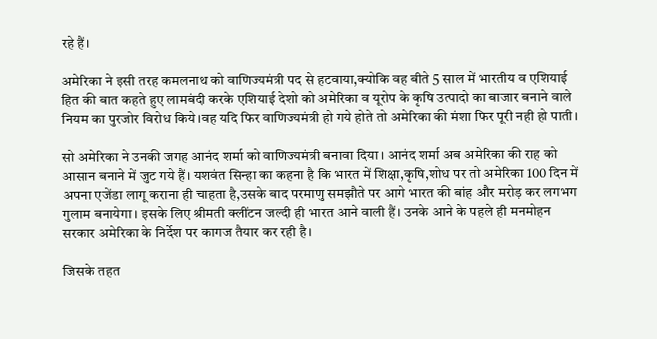रहे हैं।

अमेरिका ने इसी तरह कमलनाथ को वाणिज्यमंत्री पद से हटवाया,क्योकि वह बीते 5 साल में भारतीय व एशियाई हित की बात कहते हुए लामबंदी करके एशियाई देशो को अमेरिका व यूरोप के कृषि उत्पादो का बाजार बनाने वाले नियम का पुरजोर विरोध किये।वह यदि फिर वाणिज्यमंत्री हो गये होते तो अमेरिका की मंशा फिर पूरी नही हो पाती।

सो अमेरिका ने उनकी जगह आनंद शर्मा को वाणिज्यमंत्री बनावा दिया। आनंद शर्मा अब अमेरिका की राह को आसान बनाने में जुट गये हैं। यशवंत सिन्हा का कहना है कि भारत में शिक्षा,कृषि,शोध पर तो अमेरिका 100 दिन में अपना एजेंडा लागू कराना ही चाहता है,उसके बाद परमाणु समझौते पर आगे भारत की बांह और मरोड़ कर लगभग गुलाम बनायेगा। इसके लिए श्रीमती क्लींटन जल्दी ही भारत आने वाली हैं। उनके आने के पहले ही मनमोहन सरकार अमेरिका के निर्देश पर कागज तैयार कर रही है।

जिसके तहत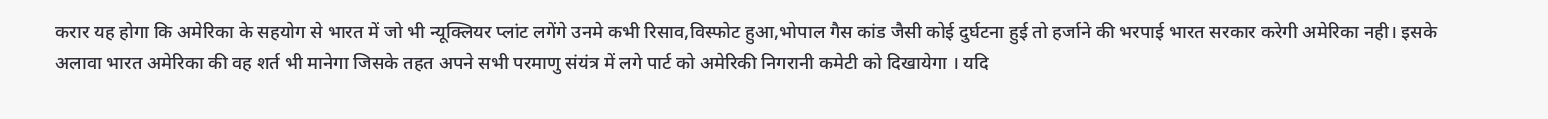करार यह होगा कि अमेरिका के सहयोग से भारत में जो भी न्यूक्लियर प्लांट लगेंगे उनमे कभी रिसाव,विस्फोट हुआ,भोपाल गैस कांड जैसी कोई दुर्घटना हुई तो हर्जाने की भरपाई भारत सरकार करेगी अमेरिका नही। इसके अलावा भारत अमेरिका की वह शर्त भी मानेगा जिसके तहत अपने सभी परमाणु संयंत्र में लगे पार्ट को अमेरिकी निगरानी कमेटी को दिखायेगा । यदि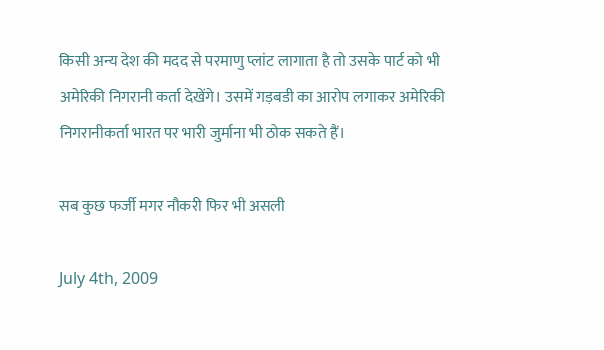किसी अन्य देश की मदद से परमाणु प्लांट लागाता है तो उसके पार्ट को भी अमेरिकी निगरानी कर्ता देखेंगे। उसमें गड़बडी का आरोप लगाकर अमेरिकी निगरानीकर्ता भारत पर भारी जुर्माना भी ठोक सकते हैं।

सब कुछ फर्जी मगर नौकरी फिर भी असली

July 4th, 2009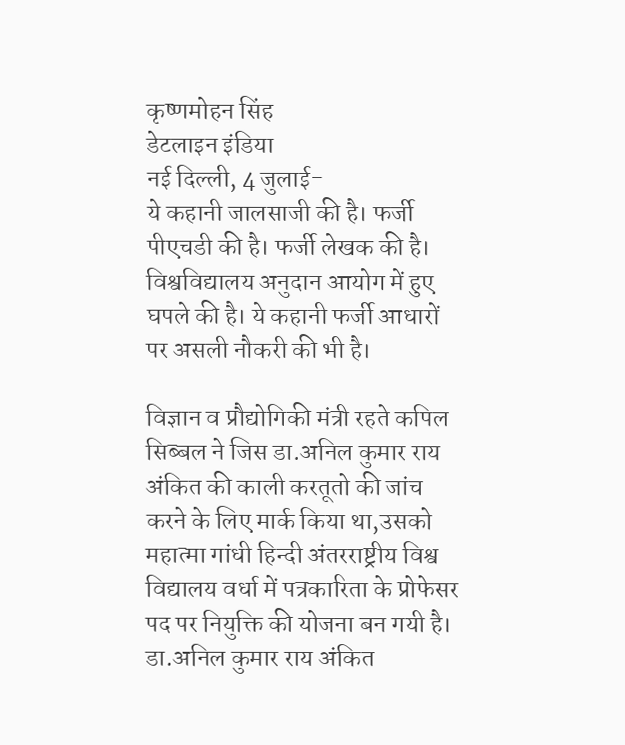कृष्णमोहन सिंह
डेटलाइन इंडिया
नई दिल्ली, 4 जुलाई-
ये कहानी जालसाजी की है। फर्जी पीएचडी की है। फर्जी लेखक की है। विश्वविद्यालय अनुदान आयोग में हुए घपले की है। ये कहानी फर्जी आधारों पर असली नौकरी की भी है।

विज्ञान व प्रौद्योगिकी मंत्री रहते कपिल सिब्बल ने जिस डा.अनिल कुमार राय अंकित की काली करतूतो की जांच करने के लिए मार्क किया था,उसको महात्मा गांधी हिन्दी अंतरराष्ट्रीय विश्व विद्यालय वर्धा में पत्रकारिता के प्रोफेसर पद पर नियुक्ति की योजना बन गयी है। डा.अनिल कुमार राय अंकित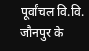पूर्वांचल वि.वि. जौनपुर के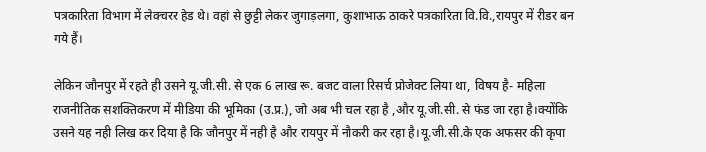पत्रकारिता विभाग में लेक्चरर हेड थे। वहां से छुट्टी लेकर जुगाड़लगा, कुशाभाऊ ठाकरे पत्रकारिता वि.वि.,रायपुर में रीडर बन गये हैं।

लेकिन जौनपुर में रहते ही उसने यू.जी.सी. से एक 6 लाख रू. बजट वाला रिसर्च प्रोजेक्ट लिया था, विषय है- महिला राजनीतिक सशक्तिकरण में मीडिया की भूमिका (उ.प्र.), जो अब भी चल रहा है ,और यू.जी.सी. से फंड जा रहा है।क्योंकि उसने यह नही लिख कर दिया है कि जौनपुर में नही है और रायपुर में नौकरी कर रहा है।यू.जी.सी.के एक अफसर की कृपा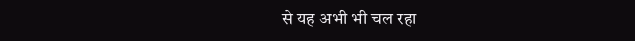से यह अभी भी चल रहा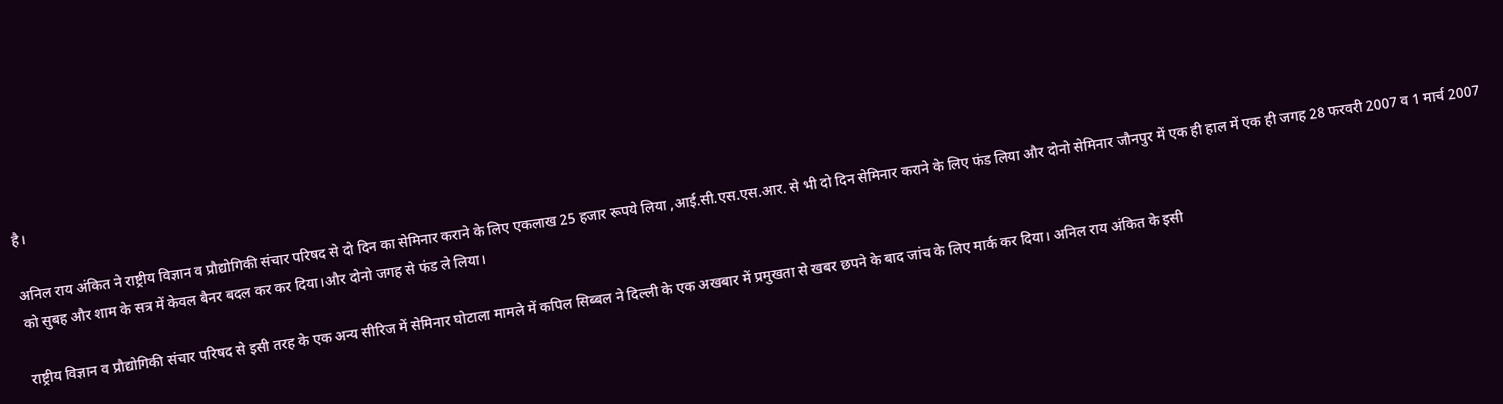है।

अनिल राय अंकित ने राष्ट्रीय विज्ञान व प्रौद्योगिकी संचार परिषद से दो दिन का सेमिनार कराने के लिए एकलाख 25 हजार रूपये लिया ,आई.सी.एस.एस.आर. से भी दो दिन सेमिनार कराने के लिए फंड लिया और दोनो सेमिनार जौनपुर में एक ही हाल में एक ही जगह 28 फरवरी 2007 व 1 मार्च 2007 को सुबह और शाम के सत्र में केवल बैनर बदल कर कर दिया।और दोनो जगह से फंड ले लिया।

राष्ट्रीय विज्ञान व प्रौद्योगिकी संचार परिषद से इसी तरह के एक अन्य सीरिज में सेमिनार घोटाला मामले में कपिल सिब्बल ने दिल्ली के एक अखबार में प्रमुखता से खबर छपने के बाद जांच के लिए मार्क कर दिया। अनिल राय अंकित के इसी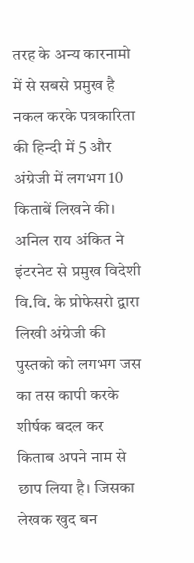तरह के अन्य कारनामो में से सबसे प्रमुख है नकल करके पत्रकारिता की हिन्दी में 5 और अंग्रेजी में लगभग 10 किताबें लिखने की। अनिल राय अंकित ने इंटरनेट से प्रमुख विदेशी वि.वि. के प्रोफेसरो द्वारा लिखी अंग्रेजी की पुस्तको को लगभग जस का तस कापी करके शीर्षक बदल कर किताब अपने नाम से छाप लिया है। जिसका लेखक खुद बन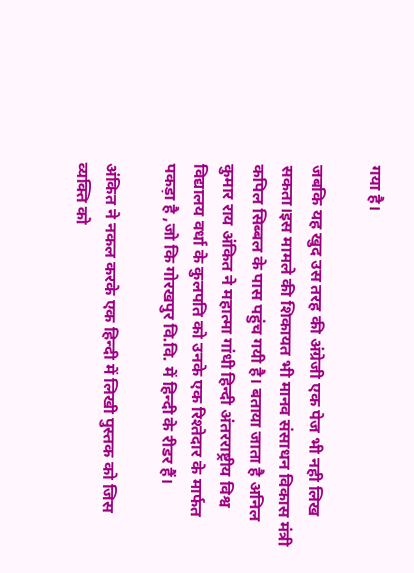गया है।

जबकि यह खुद उस तरह की अंग्रेजी एक पेज भी नही लिख सकता।इस मामले की शिकायत भी मानव संसाधन विकास मंत्री कपिल सिब्बल के पास पहुंच गयी है। बताया जाता है अनिल कुमार राय अंकित ने महात्मा गांधी हिन्दी अंतरराष्ट्रीय विश्व विद्यालय वर्धा के कुलपति को उनके एक रिश्तेदार के मार्फत पकड़ा है ,जो कि गोरखपुर वि.वि. में हिन्दी के रीडर हैं।

अंकित ने नकल करके एक हिन्दी में लिखी पुस्तक को जिस व्यक्ति को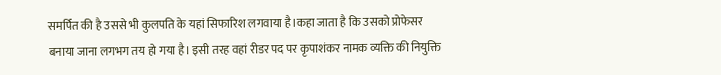समर्पित की है उससे भी कुलपति के यहां सिफारिश लगवाया है।कहा जाता है कि उसको प्रोफेसर बनाया जाना लगभग तय हो गया है। इसी तरह वहां रीडर पद पर कृपाशंकर नामक व्यक्ति की नियुक्ति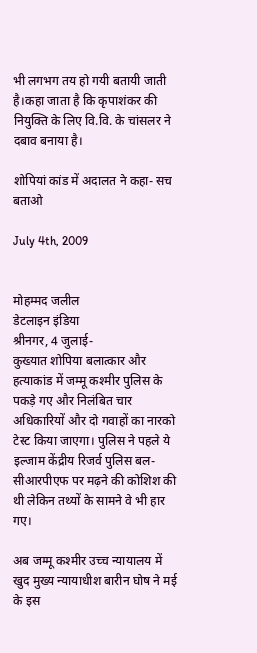भी लगभग तय हो गयी बतायी जाती है।कहा जाता है कि कृपाशंकर की नियुक्ति के लिए वि.वि. के चांसलर ने दबाव बनाया है।

शोपियां कांड में अदालत ने कहा- सच बताओ

July 4th, 2009


मोहम्मद जलील
डेटलाइन इंडिया
श्रीनगर, 4 जुलाई-
कुख्यात शोपिया बलात्कार और हत्याकांड में जम्मू कश्मीर पुलिस के पकड़े गए और निलंबित चार अधिकारियों और दो गवाहों का नारको टेस्ट किया जाएगा। पुलिस ने पहले ये इल्जाम केंद्रीय रिजर्व पुलिस बल-सीआरपीएफ पर मढ़ने की कोशिश की थी लेकिन तथ्यों के सामने वे भी हार गए।

अब जम्मू कश्मीर उच्च न्यायालय में खुद मुख्य न्यायाधीश बारीन घोष ने मई के इस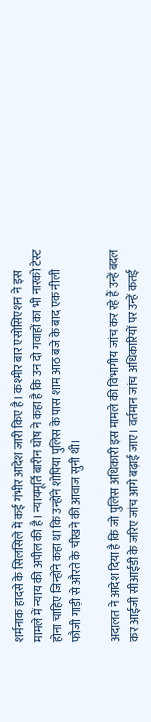शर्मनाक हादसे के सिलसिले में कई गंभीर आदेश जारी किए है। कश्मीर बार एसोसिएशन ने इस मामले में न्याय की अपील की है। न्यायमूर्ति बारीन घोष ने कहा है कि उन दो गवाहों का भी नारको टेस्ट होना चाहिए जिन्होंने कहा था कि उन्होंने शोपिया पुलिस के पास शाम आठ बजे के बाद एक नीली फौजी गाड़ी से औरते के चीखने की आवाज सुनी थी।

अदालत ने आदेश दिया है कि जो पुलिस अधिकारी इस मामले की विभागीय जांच कर रहे हैं उन्हें बदल कर आईजी सीआईडी के जरिए जांच आगे बढ़ाई जाए। वर्तमान जांच अधिकारियों पर उन्हें कतई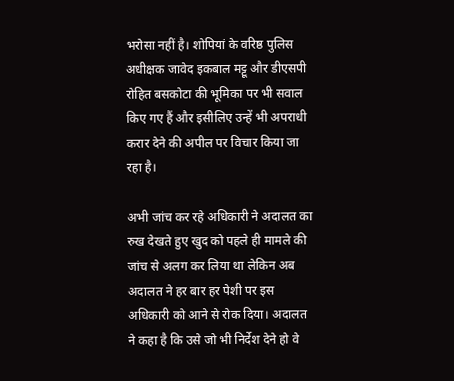भरोसा नहीं है। शोपियां के वरिष्ठ पुलिस अधीक्षक जावेद इकबाल मट्टू और डीएसपी रोहित बसकोटा की भूमिका पर भी सवाल किए गए हैं और इसीलिए उन्हें भी अपराधी करार देने की अपील पर विचार किया जा रहा है।

अभी जांच कर रहे अधिकारी ने अदालत का रुख देखते हुए खुद को पहले ही मामले की जांच से अलग कर लिया था लेकिन अब अदालत ने हर बार हर पेशी पर इस अधिकारी को आने से रोक दिया। अदालत ने कहा है कि उसे जो भी निर्देश देने हो वे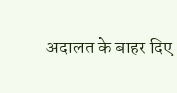अदालत के बाहर दिए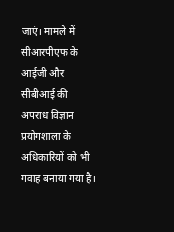जाएं। मामले में सीआरपीएफ के आईजी और सीबीआई की अपराध विज्ञान प्रयोगशाला के अधिकारियों को भी गवाह बनाया गया है।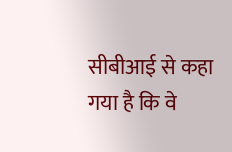सीबीआई से कहा गया है कि वे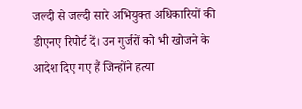जल्दी से जल्दी सारे अभियुक्त अधिकारियों की डीएनए रिपोर्ट दें। उन गुर्जरों को भी खोजने के आदेश दिए गए हैं जिन्होंने हत्या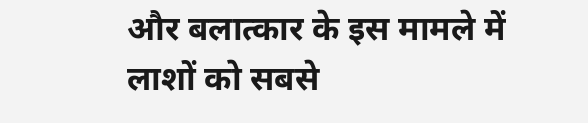और बलात्कार के इस मामले में लाशों को सबसे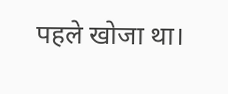पहले खोजा था।